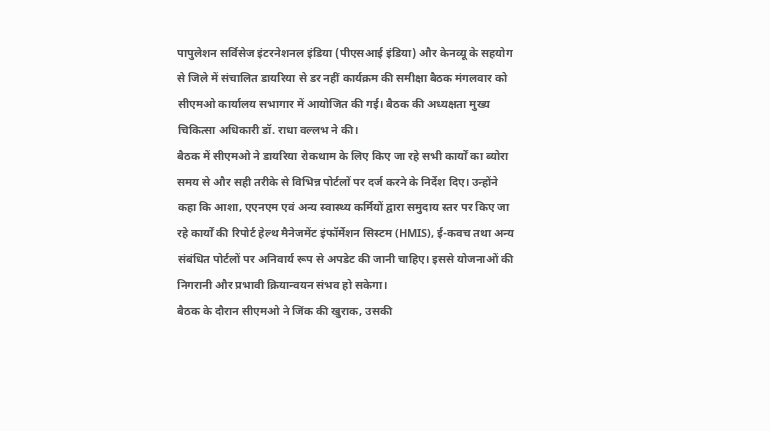पापुलेशन सर्विसेज इंटरनेशनल इंडिया (पीएसआई इंडिया) और केनव्यू के सहयोग से जिले में संचालित डायरिया से डर नहीं कार्यक्रम की समीक्षा बैठक मंगलवार को सीएमओ कार्यालय सभागार में आयोजित की गई। बैठक की अध्यक्षता मुख्य चिकित्सा अधिकारी डॉ. राधा वल्लभ ने की।
बैठक में सीएमओ ने डायरिया रोकथाम के लिए किए जा रहे सभी कार्यों का ब्योरा समय से और सही तरीके से विभिन्न पोर्टलों पर दर्ज करने के निर्देश दिए। उन्होंने कहा कि आशा, एएनएम एवं अन्य स्वास्थ्य कर्मियों द्वारा समुदाय स्तर पर किए जा रहे कार्यों की रिपोर्ट हेल्थ मैनेजमेंट इंफॉर्मेशन सिस्टम (HMIS), ई-कवच तथा अन्य संबंधित पोर्टलों पर अनिवार्य रूप से अपडेट की जानी चाहिए। इससे योजनाओं की निगरानी और प्रभावी क्रियान्वयन संभव हो सकेगा।
बैठक के दौरान सीएमओ ने जिंक की खुराक, उसकी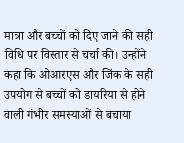मात्रा और बच्चों को दिए जाने की सही विधि पर विस्तार से चर्चा की। उन्होंने कहा कि ओआरएस और जिंक के सही उपयोग से बच्चों को डायरिया से होने वाली गंभीर समस्याओं से बचाया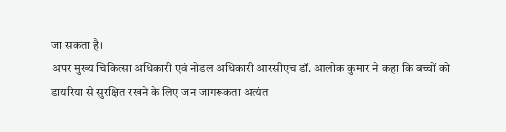जा सकता है।
अपर मुख्य चिकित्सा अधिकारी एवं नोडल अधिकारी आरसीएच डॉ. आलोक कुमार ने कहा कि बच्चों को डायरिया से सुरक्षित रखने के लिए जन जागरूकता अत्यंत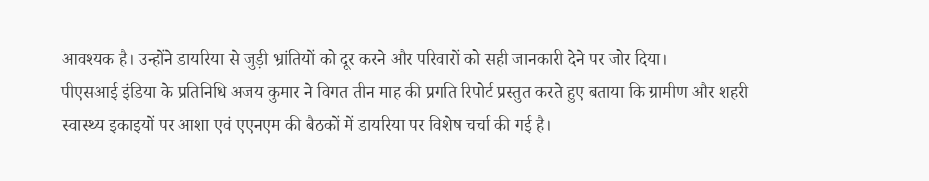आवश्यक है। उन्होंने डायरिया से जुड़ी भ्रांतियों को दूर करने और परिवारों को सही जानकारी देने पर जोर दिया।
पीएसआई इंडिया के प्रतिनिधि अजय कुमार ने विगत तीन माह की प्रगति रिपोर्ट प्रस्तुत करते हुए बताया कि ग्रामीण और शहरी स्वास्थ्य इकाइयों पर आशा एवं एएनएम की बैठकों में डायरिया पर विशेष चर्चा की गई है।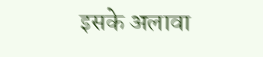इसके अलावा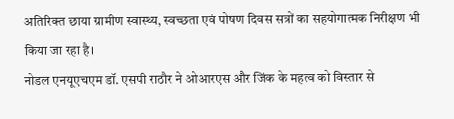अतिरिक्त छाया ग्रामीण स्वास्थ्य, स्वच्छता एवं पोषण दिवस सत्रों का सहयोगात्मक निरीक्षण भी किया जा रहा है।
नोडल एनयूएचएम डॉ. एसपी राठौर ने ओआरएस और जिंक के महत्व को विस्तार से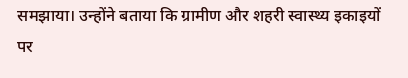समझाया। उन्होंने बताया कि ग्रामीण और शहरी स्वास्थ्य इकाइयों पर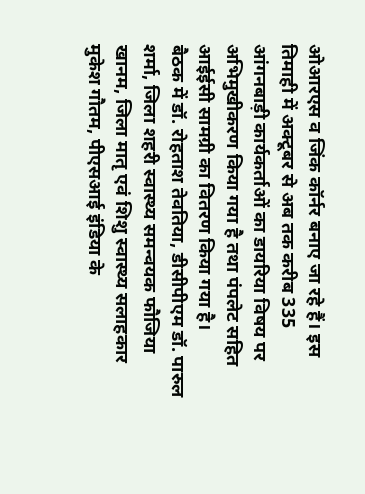ओआरएस व जिंक कॉर्नर बनाए जा रहे हैं। इस तिमाही में अक्टूबर से अब तक करीब 335 आंगनबाड़ी कार्यकर्ताओं का डायरिया विषय पर अभिमुखीकरण किया गया है तथा पंपलेट सहित आईईसी सामग्री का वितरण किया गया है।
बैठक में डॉ. रोहताश तेवतिया, डीसीपीएम डॉ. पारुल शर्मा, जिला शहरी स्वास्थ्य समन्वयक फौजिया खानम, जिला मातृ एवं शिशु स्वास्थ्य सलाहकार मुकेश गौतम, पीएसआई इंडिया के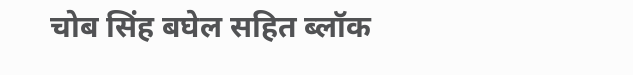चोब सिंह बघेल सहित ब्लॉक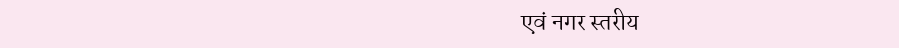एवं नगर स्तरीय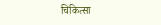चिकित्सा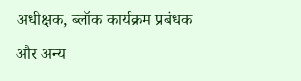अधीक्षक, ब्लॉक कार्यक्रम प्रबंधक और अन्य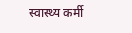स्वास्थ्य कर्मी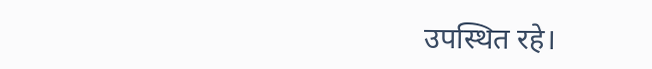उपस्थित रहे।